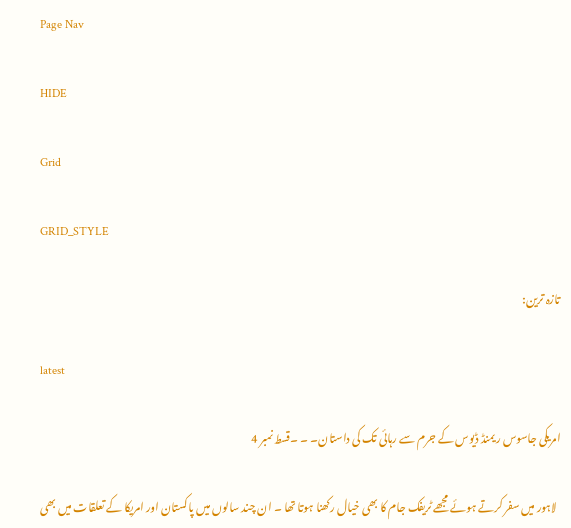Page Nav

HIDE

Grid

GRID_STYLE

تازہ ترین:

latest

امریکی جاسوس ریمنڈ ڈیوس کے جرم سے رہائی تک کی داستان۔ ۔ ۔قسط نمبر 4

  لاہور میں سفر کرتے ہوئے مجھے ٹریفک جام کا بھی خیال رکھنا ہوتا تھا ۔ ان چند سالوں میں پاکستان اور امریکا کے تعلقات میں بھی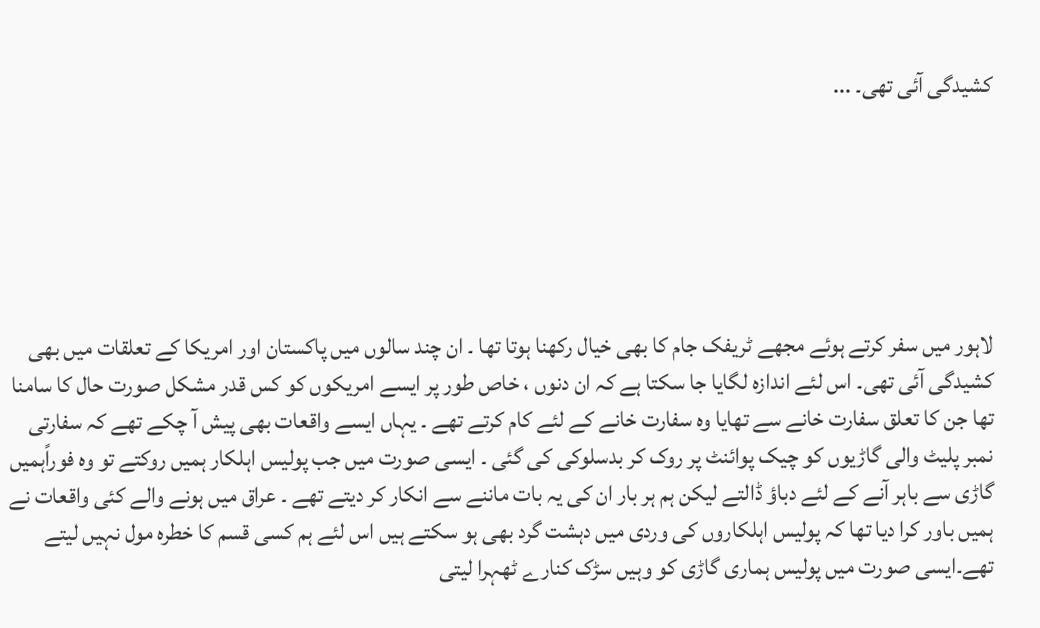کشیدگی آئی تھی۔ ...






لاہور میں سفر کرتے ہوئے مجھے ٹریفک جام کا بھی خیال رکھنا ہوتا تھا ۔ ان چند سالوں میں پاکستان اور امریکا کے تعلقات میں بھی کشیدگی آئی تھی۔ اس لئے اندازہ لگایا جا سکتا ہے کہ ان دنوں ، خاص طور پر ایسے امریکوں کو کس قدر مشکل صورت حال کا سامنا تھا جن کا تعلق سفارت خانے سے تھایا وہ سفارت خانے کے لئے کام کرتے تھے ۔ یہاں ایسے واقعات بھی پیش آ چکے تھے کہ سفارتی نمبر پلیٹ والی گاڑیوں کو چیک پوائنٹ پر روک کر بدسلوکی کی گئی ۔ ایسی صورت میں جب پولیس اہلکار ہمیں روکتے تو وہ فوراًہمیں گاڑی سے باہر آنے کے لئے دباؤ ڈالتے لیکن ہم ہر بار ان کی یہ بات ماننے سے انکار کر دیتے تھے ۔ عراق میں ہونے والے کئی واقعات نے ہمیں باور کرا دیا تھا کہ پولیس اہلکاروں کی وردی میں دہشت گرد بھی ہو سکتے ہیں اس لئے ہم کسی قسم کا خطرہ مول نہیں لیتے تھے۔ایسی صورت میں پولیس ہماری گاڑی کو وہیں سڑک کنارے ٹھہرا لیتی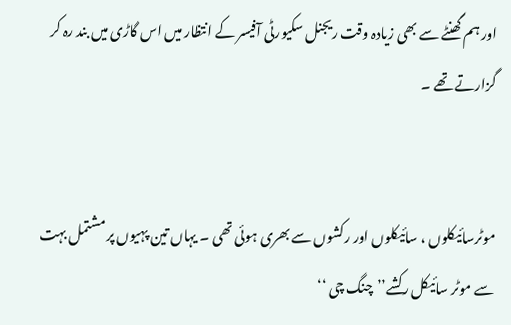اور ہم گھنٹے سے بھی زیادہ وقت ریجنل سکیورٹی آفیسر کے انتظار میں اس گاڑی میں بند رہ کر گزارتے تھے ۔


موٹرسائیکلوں ، سائیکلوں اور رکشوں سے بھری ہوئی تھی ۔ یہاں تین پہیوں پر مشتمل بہت سے موٹر سائیکل رکشے’’چنگ چی ‘‘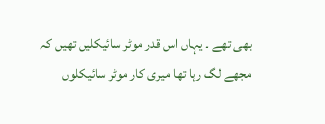بھی تھے ۔ یہاں اس قدر موٹر سائیکلیں تھیں کہ مجھے لگ رہا تھا میری کار موٹر سائیکلوں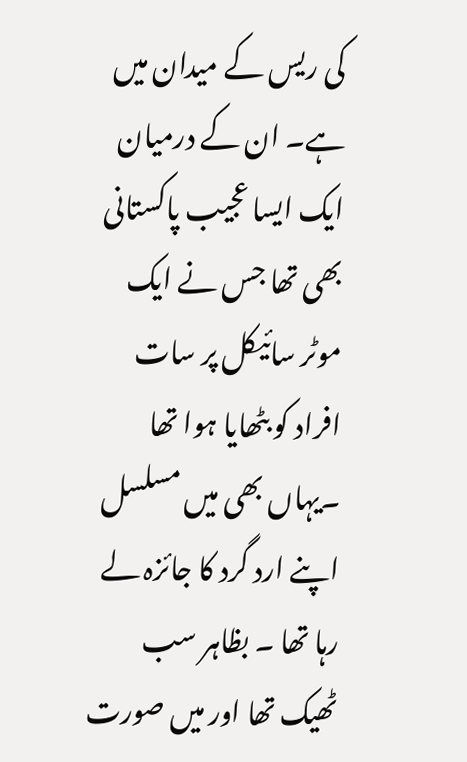کی ریس کے میدان میں ہے۔ ان کے درمیان ایک ایسا عجیب پاکستانی بھی تھا جس نے ایک موٹر سائیکل پر سات افراد کو بٹھایا ہوا تھا ۔یہاں بھی میں مسلسل اپنے ارد گرد کا جائزہ لے رہا تھا ۔ بظاہر سب ٹھیک تھا اور میں صورت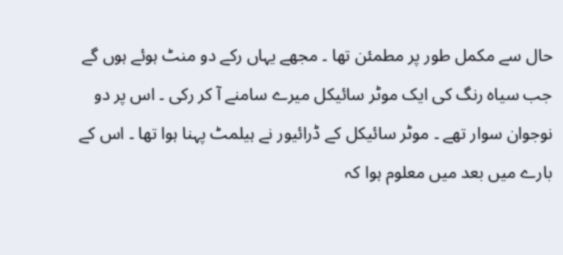حال سے مکمل طور پر مطمئن تھا ۔ مجھے یہاں رکے دو منٹ ہوئے ہوں گے جب سیاہ رنگ کی ایک موٹر سائیکل میرے سامنے آ کر رکی ۔ اس پر دو نوجوان سوار تھے ۔ موٹر سائیکل کے ڈرائیور نے ہیلمٹ پہنا ہوا تھا ۔ اس کے بارے میں بعد میں معلوم ہوا کہ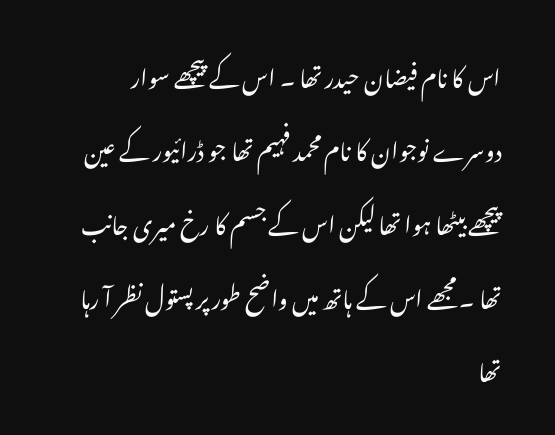اس کا نام فیضان حیدر تھا ۔ اس کے پیچھے سوار دوسرے نوجوان کا نام محمد فہیم تھا جو ڈرائیور کے عین پیچھے بیٹھا ہوا تھا لیکن اس کے جسم کا رخ میری جانب تھا ۔ مجھے اس کے ہاتھ میں واضح طور پر پستول نظر آ رہا تھا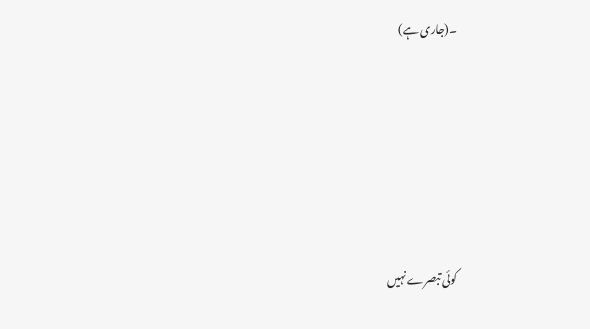۔(جاری ہے)






کوئی تبصرے نہیں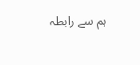ہم سے رابطہ